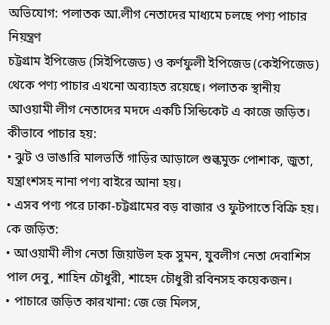অভিযোগ: পলাতক আ.লীগ নেতাদের মাধ্যমে চলছে পণ্য পাচার নিয়ন্ত্রণ
চট্টগ্রাম ইপিজেড (সিইপিজেড) ও কর্ণফুলী ইপিজেড (কেইপিজেড) থেকে পণ্য পাচার এখনো অব্যাহত রয়েছে। পলাতক স্থানীয় আওয়ামী লীগ নেতাদের মদদে একটি সিন্ডিকেট এ কাজে জড়িত।
কীভাবে পাচার হয়:
• ঝুট ও ভাঙারি মালভর্তি গাড়ির আড়ালে শুল্কমুক্ত পোশাক, জুতা, যন্ত্রাংশসহ নানা পণ্য বাইরে আনা হয়।
• এসব পণ্য পরে ঢাকা-চট্টগ্রামের বড় বাজার ও ফুটপাতে বিক্রি হয়।
কে জড়িত:
• আওয়ামী লীগ নেতা জিয়াউল হক সুমন, যুবলীগ নেতা দেবাশিস পাল দেবু, শাহিন চৌধুরী, শাহেদ চৌধুরী রবিনসহ কয়েকজন।
• পাচারে জড়িত কারখানা: জে জে মিলস,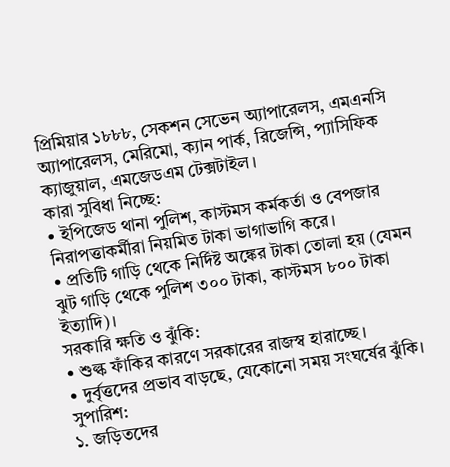প্রিমিয়ার ১৮৮৮, সেকশন সেভেন অ্যাপারেলস, এমএনসি অ্যাপারেলস, মেরিমো, ক্যান পার্ক, রিজেন্সি, প্যাসিফিক ক্যাজুয়াল, এমজেডএম টেক্সটাইল।
কারা সুবিধা নিচ্ছে:
• ইপিজেড থানা পুলিশ, কাস্টমস কর্মকর্তা ও বেপজার নিরাপত্তাকর্মীরা নিয়মিত টাকা ভাগাভাগি করে।
• প্রতিটি গাড়ি থেকে নির্দিষ্ট অঙ্কের টাকা তোলা হয় (যেমন ঝুট গাড়ি থেকে পুলিশ ৩০০ টাকা, কাস্টমস ৮০০ টাকা ইত্যাদি)।
সরকারি ক্ষতি ও ঝুঁকি:
• শুল্ক ফাঁকির কারণে সরকারের রাজস্ব হারাচ্ছে।
• দুর্বৃত্তদের প্রভাব বাড়ছে, যেকোনো সময় সংঘর্ষের ঝুঁকি।
সুপারিশ:
১. জড়িতদের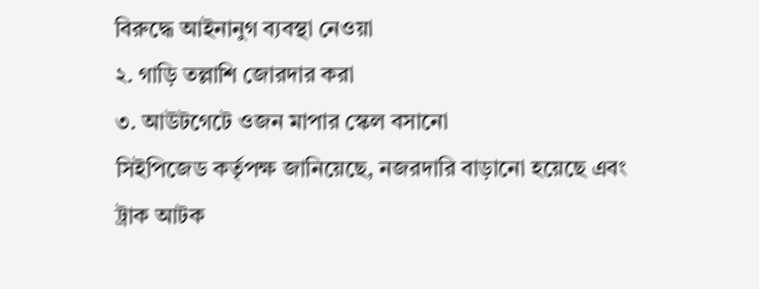বিরুদ্ধে আইনানুগ ব্যবস্থা নেওয়া
২. গাড়ি তল্লাশি জোরদার করা
৩. আউটগেটে ওজন মাপার স্কেল বসানো
সিইপিজেড কর্তৃপক্ষ জানিয়েছে, নজরদারি বাড়ানো হয়েছে এবং ট্রাক আটক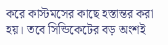করে কাস্টমসের কাছে হস্তান্তর করা হয়। তবে সিন্ডিকেটের বড় অংশই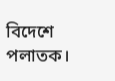বিদেশে পলাতক।